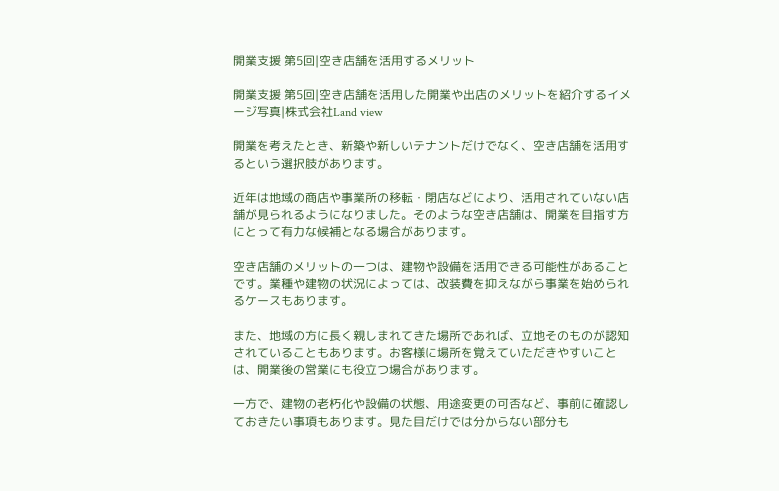開業支援 第5回|空き店舗を活用するメリット

開業支援 第5回|空き店舗を活用した開業や出店のメリットを紹介するイメージ写真|株式会社Land view

開業を考えたとき、新築や新しいテナントだけでなく、空き店舗を活用するという選択肢があります。

近年は地域の商店や事業所の移転・閉店などにより、活用されていない店舗が見られるようになりました。そのような空き店舗は、開業を目指す方にとって有力な候補となる場合があります。

空き店舗のメリットの一つは、建物や設備を活用できる可能性があることです。業種や建物の状況によっては、改装費を抑えながら事業を始められるケースもあります。

また、地域の方に長く親しまれてきた場所であれば、立地そのものが認知されていることもあります。お客様に場所を覚えていただきやすいことは、開業後の営業にも役立つ場合があります。

一方で、建物の老朽化や設備の状態、用途変更の可否など、事前に確認しておきたい事項もあります。見た目だけでは分からない部分も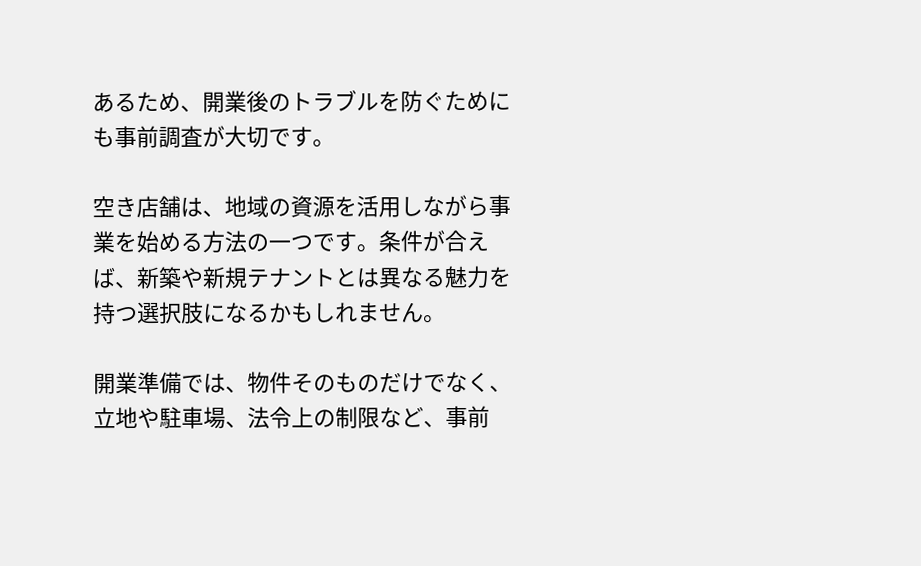あるため、開業後のトラブルを防ぐためにも事前調査が大切です。

空き店舗は、地域の資源を活用しながら事業を始める方法の一つです。条件が合えば、新築や新規テナントとは異なる魅力を持つ選択肢になるかもしれません。

開業準備では、物件そのものだけでなく、立地や駐車場、法令上の制限など、事前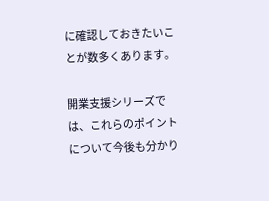に確認しておきたいことが数多くあります。

開業支援シリーズでは、これらのポイントについて今後も分かり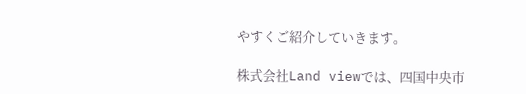やすくご紹介していきます。

株式会社Land viewでは、四国中央市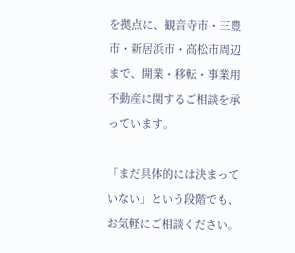を拠点に、観音寺市・三豊市・新居浜市・高松市周辺まで、開業・移転・事業用不動産に関するご相談を承っています。

「まだ具体的には決まっていない」という段階でも、お気軽にご相談ください。